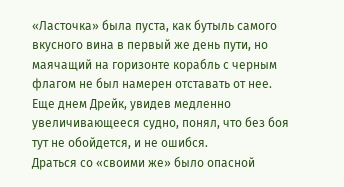«Ласточка» была пуста, как бутыль самого вкусного вина в первый же день пути, но маячащий на горизонте корабль с черным флагом не был намерен отставать от нее. Еще днем Дрейк, увидев медленно увеличивающееся судно, понял, что без боя тут не обойдется, и не ошибся.
Драться со «своими же» было опасной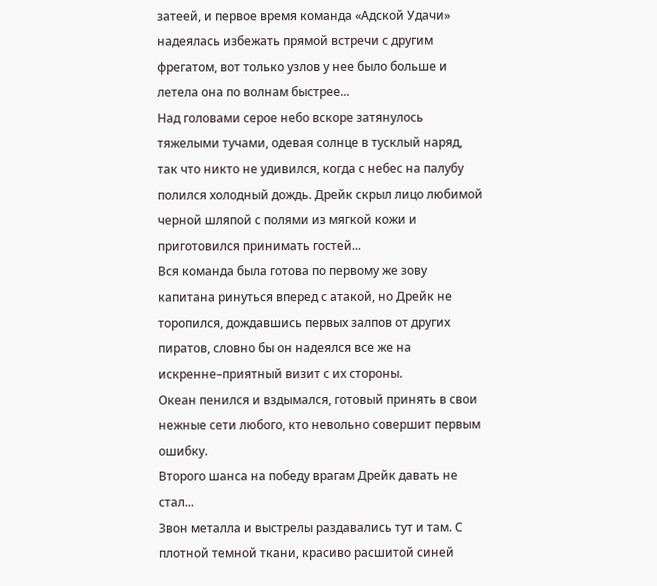затеей, и первое время команда «Адской Удачи» надеялась избежать прямой встречи с другим фрегатом, вот только узлов у нее было больше и летела она по волнам быстрее...
Над головами серое небо вскоре затянулось тяжелыми тучами, одевая солнце в тусклый наряд, так что никто не удивился, когда с небес на палубу полился холодный дождь. Дрейк скрыл лицо любимой черной шляпой с полями из мягкой кожи и приготовился принимать гостей...
Вся команда была готова по первому же зову капитана ринуться вперед с атакой, но Дрейк не торопился, дождавшись первых залпов от других пиратов, словно бы он надеялся все же на искренне–приятный визит с их стороны.
Океан пенился и вздымался, готовый принять в свои нежные сети любого, кто невольно совершит первым ошибку.
Второго шанса на победу врагам Дрейк давать не стал...
Звон металла и выстрелы раздавались тут и там. С плотной темной ткани, красиво расшитой синей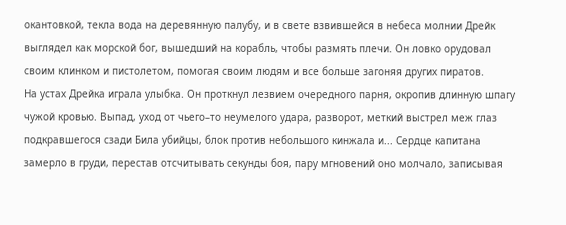окантовкой, текла вода на деревянную палубу, и в свете взвившейся в небеса молнии Дрейк выглядел как морской бог, вышедший на корабль, чтобы размять плечи. Он ловко орудовал своим клинком и пистолетом, помогая своим людям и все больше загоняя других пиратов.
На устах Дрейка играла улыбка. Он проткнул лезвием очередного парня, окропив длинную шпагу чужой кровью. Выпад, уход от чьего–то неумелого удара, разворот, меткий выстрел меж глаз подкравшегося сзади Била убийцы, блок против небольшого кинжала и... Сердце капитана замерло в груди, перестав отсчитывать секунды боя, пару мгновений оно молчало, записывая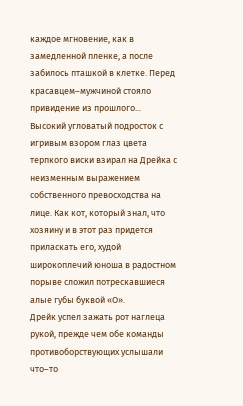каждое мгновение, как в замедленной пленке, а после забилось пташкой в клетке. Перед красавцем–мужчиной стояло привидение из прошлого...
Высокий угловатый подросток с игривым взором глаз цвета терпкого виски взирал на Дрейка с неизменным выражением собственного превосходства на лице. Как кот, который знал, что хозяину и в этот раз придется приласкать его, худой широкоплечий юноша в радостном порыве сложил потрескавшиеся алые губы буквой «О».
Дрейк успел зажать рот наглеца рукой, прежде чем обе команды противоборствующих услышали что–то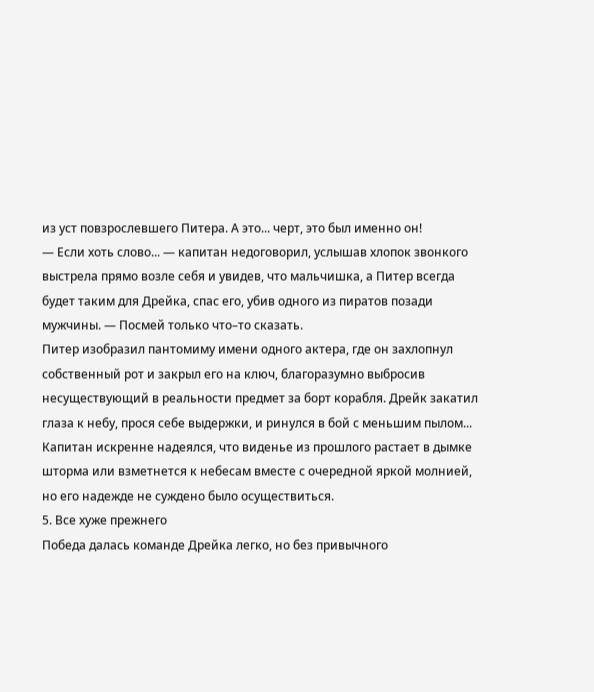из уст повзрослевшего Питера. А это... черт, это был именно он!
— Если хоть слово... — капитан недоговорил, услышав хлопок звонкого выстрела прямо возле себя и увидев, что мальчишка, а Питер всегда будет таким для Дрейка, спас его, убив одного из пиратов позади мужчины. — Посмей только что–то сказать.
Питер изобразил пантомиму имени одного актера, где он захлопнул собственный рот и закрыл его на ключ, благоразумно выбросив несуществующий в реальности предмет за борт корабля. Дрейк закатил глаза к небу, прося себе выдержки, и ринулся в бой с меньшим пылом...
Капитан искренне надеялся, что виденье из прошлого растает в дымке шторма или взметнется к небесам вместе с очередной яркой молнией, но его надежде не суждено было осуществиться.
5. Все хуже прежнего
Победа далась команде Дрейка легко, но без привычного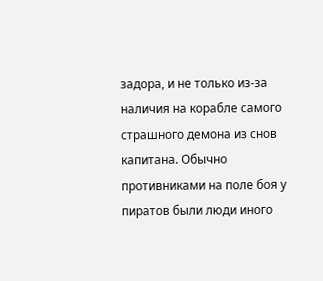задора, и не только из-за наличия на корабле самого страшного демона из снов капитана. Обычно противниками на поле боя у пиратов были люди иного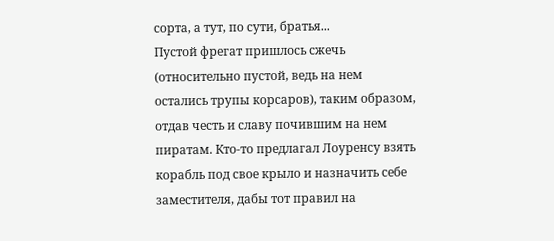сорта, а тут, по сути, братья...
Пустой фрегат пришлось сжечь (относительно пустой, ведь на нем остались трупы корсаров), таким образом, отдав честь и славу почившим на нем пиратам. Кто-то предлагал Лоуренсу взять корабль под свое крыло и назначить себе заместителя, дабы тот правил на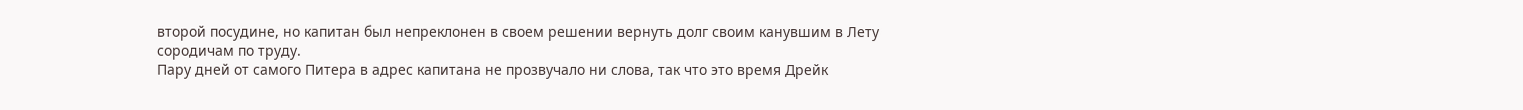второй посудине, но капитан был непреклонен в своем решении вернуть долг своим канувшим в Лету сородичам по труду.
Пару дней от самого Питера в адрес капитана не прозвучало ни слова, так что это время Дрейк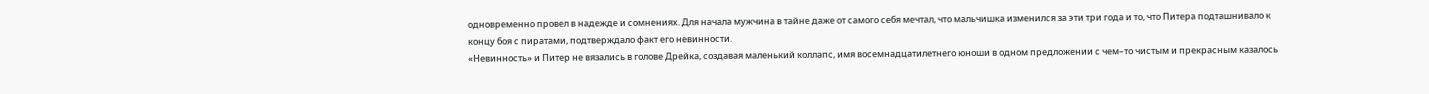одновременно провел в надежде и сомнениях. Для начала мужчина в тайне даже от самого себя мечтал, что мальчишка изменился за эти три года и то, что Питера подташнивало к концу боя с пиратами, подтверждало факт его невинности.
«Невинность» и Питер не вязались в голове Дрейка, создавая маленький коллапс, имя восемнадцатилетнего юноши в одном предложении с чем–то чистым и прекрасным казалось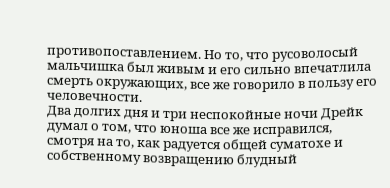противопоставлением. Но то, что русоволосый мальчишка был живым и его сильно впечатлила смерть окружающих, все же говорило в пользу его человечности.
Два долгих дня и три неспокойные ночи Дрейк думал о том, что юноша все же исправился, смотря на то, как радуется общей суматохе и собственному возвращению блудный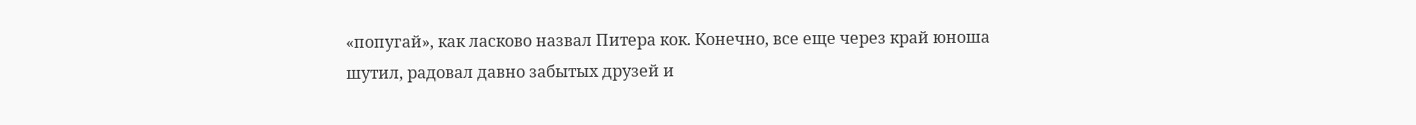«попугай», как ласково назвал Питера кок. Конечно, все еще через край юноша шутил, радовал давно забытых друзей и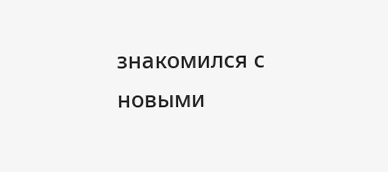знакомился с новыми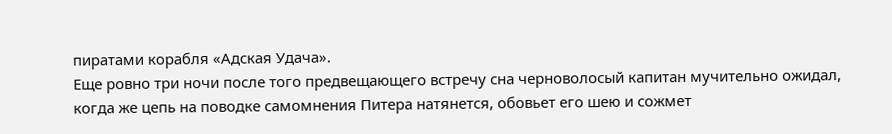пиратами корабля «Адская Удача».
Еще ровно три ночи после того предвещающего встречу сна черноволосый капитан мучительно ожидал, когда же цепь на поводке самомнения Питера натянется, обовьет его шею и сожмет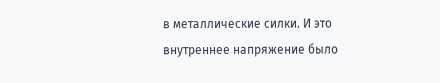в металлические силки. И это внутреннее напряжение было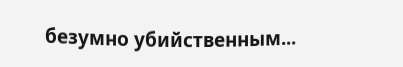безумно убийственным...